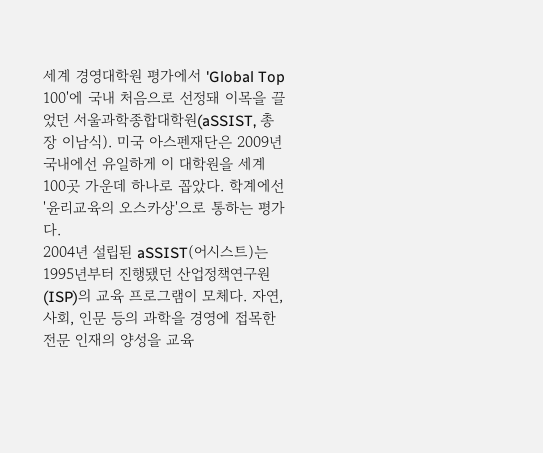세계 경영대학원 평가에서 'Global Top 100'에 국내 처음으로 선정돼 이목을 끌었던 서울과학종합대학원(aSSIST, 총장 이남식). 미국 아스펜재단은 2009년 국내에선 유일하게 이 대학원을 세계 100곳 가운데 하나로 꼽았다. 학계에선 '윤리교육의 오스카상'으로 통하는 평가다.
2004년 설립된 aSSIST(어시스트)는 1995년부터 진행됐던 산업정책연구원(ISP)의 교육 프로그램이 모체다. 자연, 사회, 인문 등의 과학을 경영에 접목한 전문 인재의 양성을 교육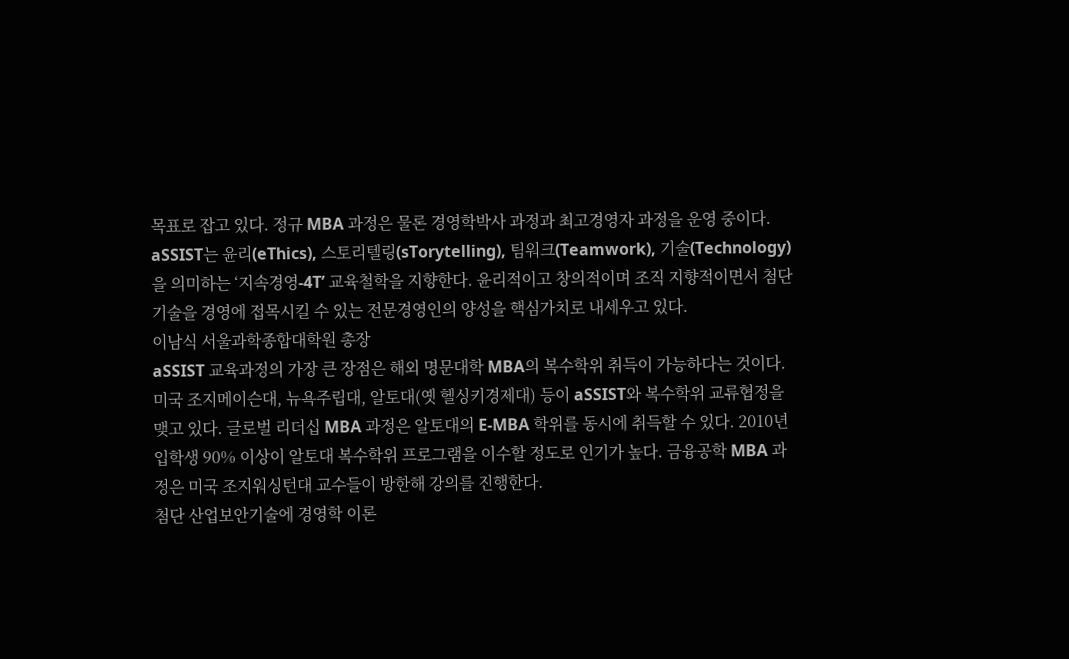목표로 잡고 있다. 정규 MBA 과정은 물론 경영학박사 과정과 최고경영자 과정을 운영 중이다.
aSSIST는 윤리(eThics), 스토리텔링(sTorytelling), 팀워크(Teamwork), 기술(Technology)을 의미하는 ‘지속경영-4T’ 교육철학을 지향한다. 윤리적이고 창의적이며 조직 지향적이면서 첨단기술을 경영에 접목시킬 수 있는 전문경영인의 양성을 핵심가치로 내세우고 있다.
이남식 서울과학종합대학원 총장
aSSIST 교육과정의 가장 큰 장점은 해외 명문대학 MBA의 복수학위 취득이 가능하다는 것이다. 미국 조지메이슨대, 뉴욕주립대, 알토대(옛 헬싱키경제대) 등이 aSSIST와 복수학위 교류협정을 맺고 있다. 글로벌 리더십 MBA 과정은 알토대의 E-MBA 학위를 동시에 취득할 수 있다. 2010년 입학생 90% 이상이 알토대 복수학위 프로그램을 이수할 정도로 인기가 높다. 금융공학 MBA 과정은 미국 조지워싱턴대 교수들이 방한해 강의를 진행한다.
첨단 산업보안기술에 경영학 이론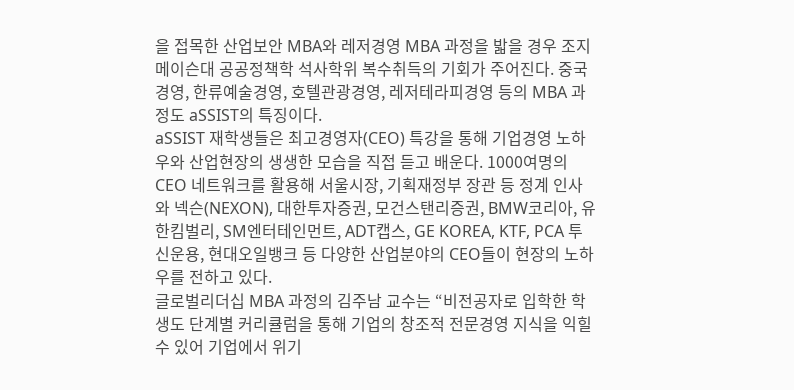을 접목한 산업보안 MBA와 레저경영 MBA 과정을 밟을 경우 조지메이슨대 공공정책학 석사학위 복수취득의 기회가 주어진다. 중국경영, 한류예술경영, 호텔관광경영, 레저테라피경영 등의 MBA 과정도 aSSIST의 특징이다.
aSSIST 재학생들은 최고경영자(CEO) 특강을 통해 기업경영 노하우와 산업현장의 생생한 모습을 직접 듣고 배운다. 1000여명의 CEO 네트워크를 활용해 서울시장, 기획재정부 장관 등 정계 인사와 넥슨(NEXON), 대한투자증권, 모건스탠리증권, BMW코리아, 유한킴벌리, SM엔터테인먼트, ADT캡스, GE KOREA, KTF, PCA 투신운용, 현대오일뱅크 등 다양한 산업분야의 CEO들이 현장의 노하우를 전하고 있다.
글로벌리더십 MBA 과정의 김주남 교수는 “비전공자로 입학한 학생도 단계별 커리큘럼을 통해 기업의 창조적 전문경영 지식을 익힐 수 있어 기업에서 위기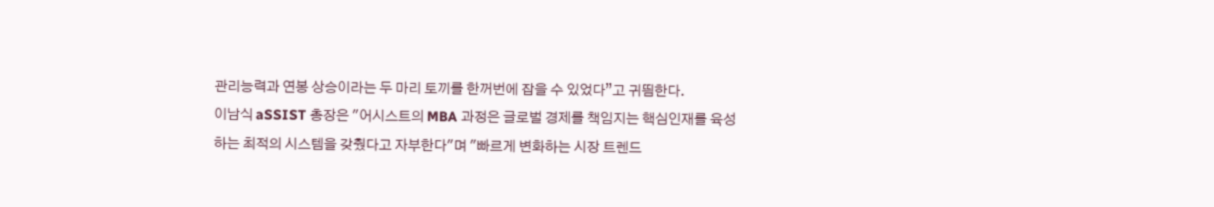관리능력과 연봉 상승이라는 두 마리 토끼를 한꺼번에 잡을 수 있었다”고 귀띔한다.
이남식 aSSIST 총장은 "어시스트의 MBA 과정은 글로벌 경제를 책임지는 핵심인재를 육성하는 최적의 시스템을 갖췄다고 자부한다"며 "빠르게 변화하는 시장 트렌드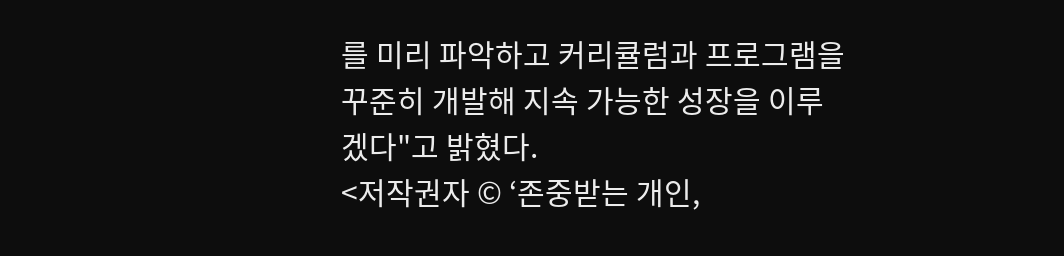를 미리 파악하고 커리큘럼과 프로그램을 꾸준히 개발해 지속 가능한 성장을 이루겠다"고 밝혔다.
<저작권자 © ‘존중받는 개인,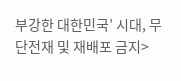부강한 대한민국’ 시대, 무단전재 및 재배포 금지>